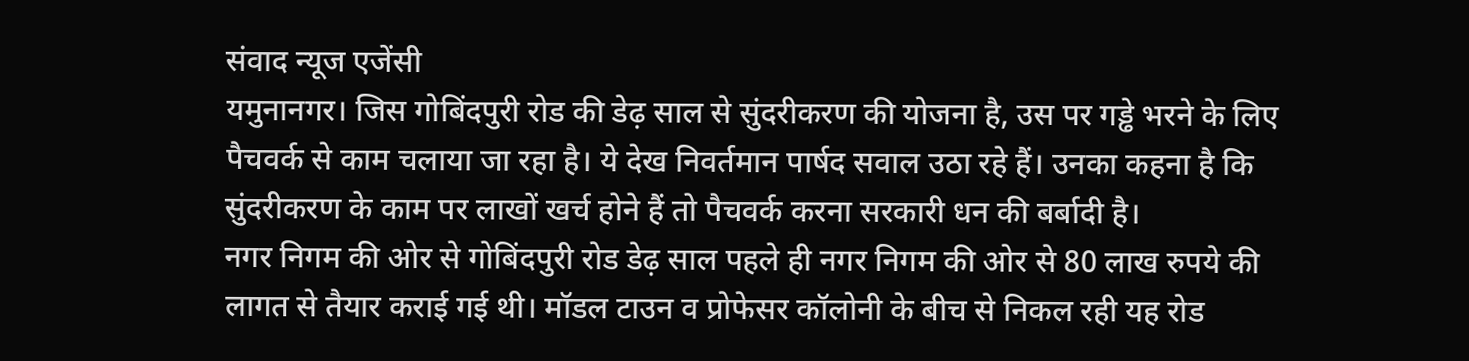संवाद न्यूज एजेंसी
यमुनानगर। जिस गोबिंदपुरी रोड की डेढ़ साल से सुंदरीकरण की योजना है, उस पर गड्ढे भरने के लिए पैचवर्क से काम चलाया जा रहा है। ये देख निवर्तमान पार्षद सवाल उठा रहे हैं। उनका कहना है कि सुंदरीकरण के काम पर लाखों खर्च होने हैं तो पैचवर्क करना सरकारी धन की बर्बादी है।
नगर निगम की ओर से गोबिंदपुरी रोड डेढ़ साल पहले ही नगर निगम की ओर से 80 लाख रुपये की लागत से तैयार कराई गई थी। मॉडल टाउन व प्रोफेसर कॉलोनी के बीच से निकल रही यह रोड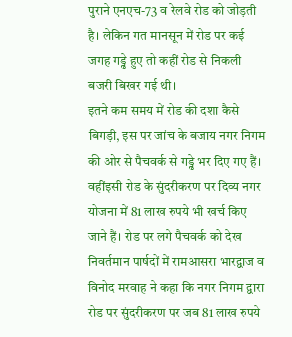पुराने एनएच-73 व रेलवे रोड को जोड़ती है। लेकिन गत मानसून में रोड पर कई जगह गड्ढे हुए तो कहीं रोड से निकली बजरी बिखर गई थी।
इतने कम समय में रोड की दशा कैसे बिगड़ी, इस पर जांच के बजाय नगर निगम की ओर से पैचवर्क से गड्ढे भर दिए गए हैं। वहींइसी रोड के सुंदरीकरण पर दिव्य नगर योजना में 81 लाख रुपये भी खर्च किए जाने हैं। रोड पर लगे पैचवर्क को देख निवर्तमान पार्षदों में रामआसरा भारद्वाज व विनोद मरवाह ने कहा कि नगर निगम द्वारा रोड पर सुंदरीकरण पर जब 81 लाख रुपये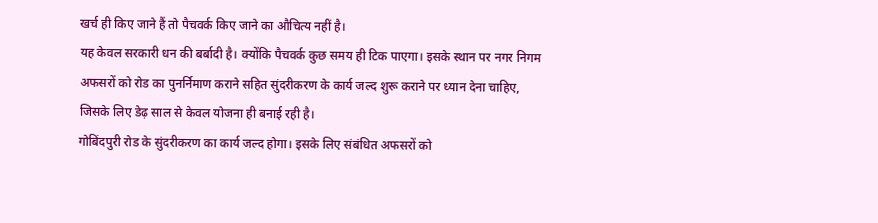खर्च ही किए जाने हैं तो पैचवर्क किए जाने का औचित्य नहीं है।
यह केवल सरकारी धन की बर्बादी है। क्योंकि पैचवर्क कुछ समय ही टिक पाएगा। इसके स्थान पर नगर निगम अफसरों को रोड का पुनर्निमाण कराने सहित सुंदरीकरण के कार्य जल्द शुरू कराने पर ध्यान देना चाहिए, जिसके लिए डेढ़ साल से केवल योजना ही बनाई रही है।
गोबिंदपुरी रोड के सुंदरीकरण का कार्य जल्द होगा। इसके लिए संबंधित अफसरों को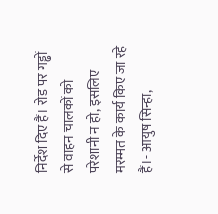निर्देश दिए हैं। रोड पर गड्ढों से वाहन चालकों को परेशानी न हो, इसलिए मरम्मत के कार्य किए जा रहे हैं।- आयुष सिन्हा,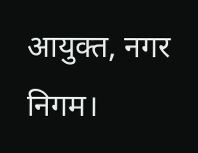आयुक्त, नगर निगम।